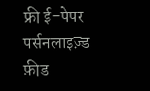फ्री ई-पेपर
पर्सनलाइज़्ड फ़ीड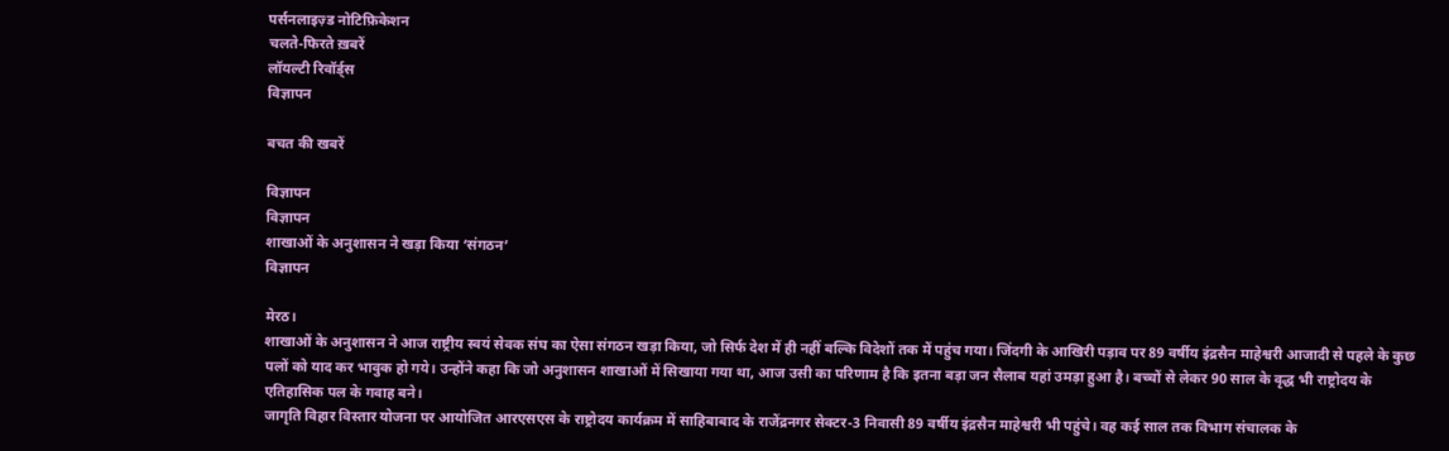पर्सनलाइज़्ड नोटिफ़िकेशन
चलते-फिरते ख़बरें
लॉयल्टी रिवॉर्ड्स
विज्ञापन

बचत की खबरें

विज्ञापन
विज्ञापन
शाखाओं के अनुशासन ने खड़ा किया ‘संगठन’
विज्ञापन

मेरठ।
शाखाओं के अनुशासन ने आज राष्ट्रीय स्वयं सेवक संघ का ऐसा संगठन खड़ा किया, जो सिर्फ देश में ही नहीं बल्कि विदेशों तक में पहुंच गया। जिंदगी के आखिरी पड़ाव पर 89 वर्षीय इंद्रसैन माहेश्वरी आजादी से पहले के कुछ पलों को याद कर भावुक हो गये। उन्होंने कहा कि जो अनुशासन शाखाओं में सिखाया गया था, आज उसी का परिणाम है कि इतना बड़ा जन सैलाब यहां उमड़ा हुआ है। बच्चों से लेकर 90 साल के वृद्ध भी राष्ट्रोदय के एतिहासिक पल के गवाह बने।
जागृति विहार विस्तार योजना पर आयोजित आरएसएस के राष्ट्रोदय कार्यक्रम में साहिबाबाद के राजेंद्रनगर सेक्टर-3 निवासी 89 वर्षीय इंद्रसैन माहेश्वरी भी पहुंचे। वह कई साल तक विभाग संचालक के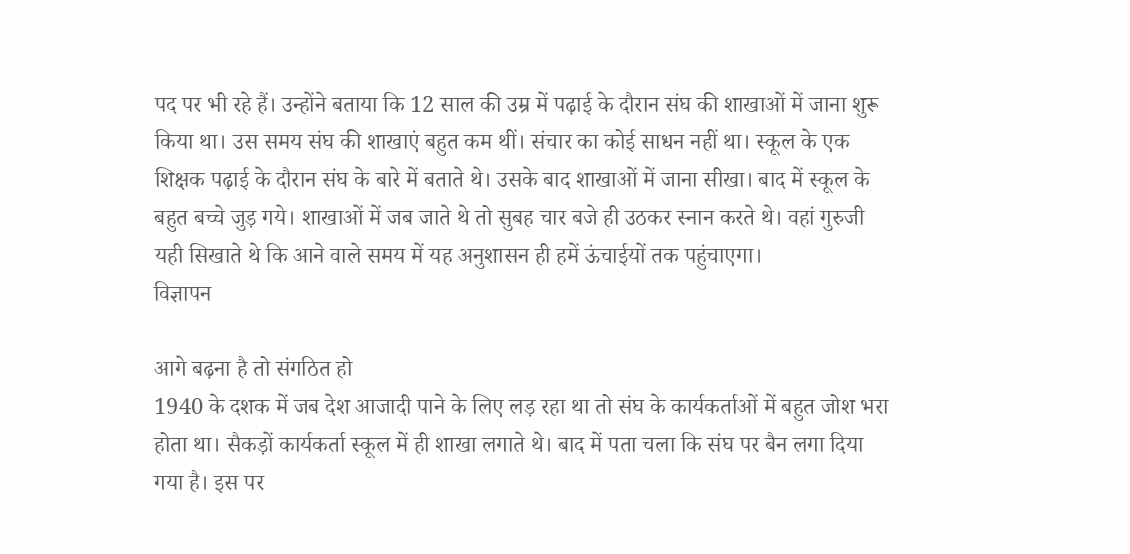पद पर भी रहे हैं। उन्होंने बताया कि 12 साल की उम्र में पढ़ाई के दौरान संघ की शाखाओं में जाना शुरू किया था। उस समय संघ की शाखाएं बहुत कम थीं। संचार का कोई साधन नहीं था। स्कूल के एक शिक्षक पढ़ाई के दौरान संघ के बारे में बताते थे। उसके बाद शाखाओं में जाना सीखा। बाद में स्कूल के बहुत बच्चे जुड़ गये। शाखाओं में जब जाते थे तो सुबह चार बजे ही उठकर स्नान करते थे। वहां गुरुजी यही सिखाते थे कि आने वाले समय में यह अनुशासन ही हमें ऊंचाईयों तक पहुंचाएगा।
विज्ञापन

आगे बढ़ना है तो संगठित हो
1940 के दशक में जब देश आजादी पाने के लिए लड़ रहा था तो संघ के कार्यकर्ताओं में बहुत जोश भरा होता था। सैकड़ों कार्यकर्ता स्कूल में ही शाखा लगाते थे। बाद में पता चला कि संघ पर बैन लगा दिया गया है। इस पर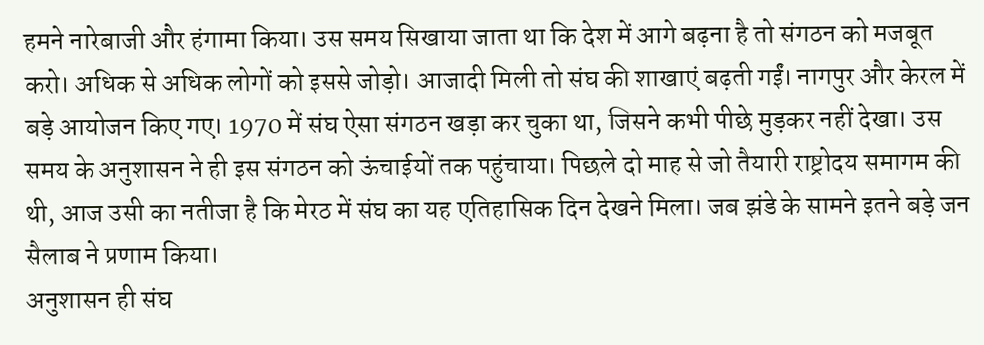हमने नारेबाजी और हंगामा किया। उस समय सिखाया जाता था कि देश में आगे बढ़ना है तो संगठन को मजबूत करो। अधिक से अधिक लोगों को इससे जोड़ो। आजादी मिली तो संघ की शाखाएं बढ़ती गईं। नागपुर और केरल में बड़े आयोजन किए गए। 1970 में संघ ऐसा संगठन खड़ा कर चुका था, जिसने कभी पीछे मुड़कर नहीं देखा। उस समय के अनुशासन ने ही इस संगठन को ऊंचाईयों तक पहुंचाया। पिछले दो माह से जो तैयारी राष्ट्रोदय समागम की थी, आज उसी का नतीजा है कि मेरठ में संघ का यह एतिहासिक दिन देखने मिला। जब झंडे के सामने इतने बड़े जन सैलाब ने प्रणाम किया।
अनुशासन ही संघ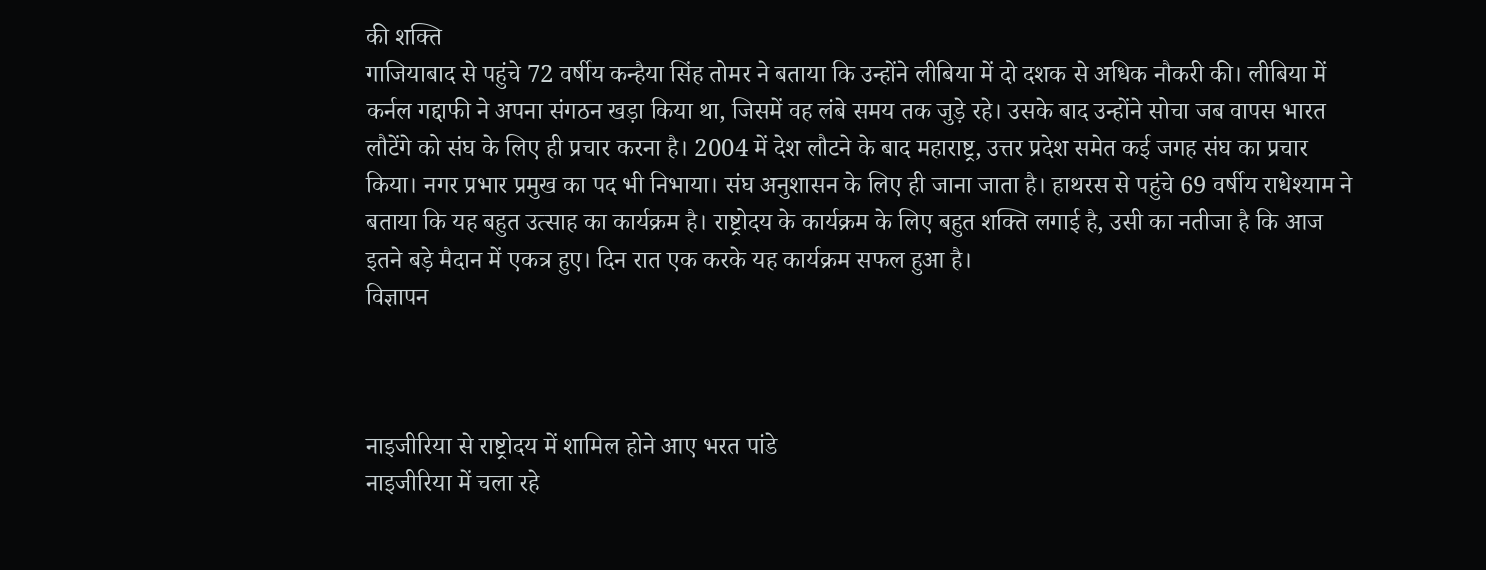की शक्ति
गाजियाबाद से पहुंचे 72 वर्षीय कन्हैया सिंह तोमर ने बताया कि उन्होंने लीबिया में दो दशक से अधिक नौकरी की। लीबिया में कर्नल गद्दाफी ने अपना संगठन खड़ा किया था, जिसमें वह लंबे समय तक जुड़े रहे। उसके बाद उन्होंने सोचा जब वापस भारत लौटेंगे को संघ के लिए ही प्रचार करना है। 2004 में देश लौटने के बाद महाराष्ट्र, उत्तर प्रदेश समेत कई जगह संघ का प्रचार किया। नगर प्रभार प्रमुख का पद भी निभाया। संघ अनुशासन के लिए ही जाना जाता है। हाथरस से पहुंचे 69 वर्षीय राधेश्याम ने बताया कि यह बहुत उत्साह का कार्यक्रम है। राष्ट्रोदय के कार्यक्रम के लिए बहुत शक्ति लगाई है, उसी का नतीजा है कि आज इतने बड़े मैदान में एकत्र हुए। दिन रात एक करके यह कार्यक्रम सफल हुआ है।
विज्ञापन



नाइजीरिया से राष्ट्रोदय में शामिल होने आए भरत पांडे
नाइजीरिया में चला रहे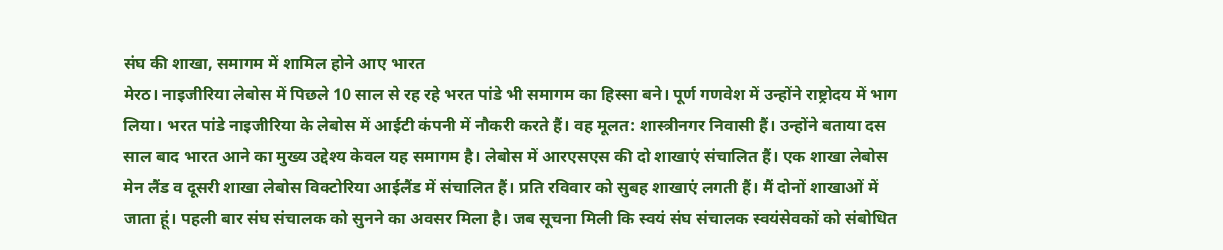संघ की शाखा, समागम में शामिल होने आए भारत
मेरठ। नाइजीरिया लेबोस में पिछले 10 साल से रह रहे भरत पांडे भी समागम का हिस्सा बने। पूर्ण गणवेश में उन्होंने राष्ट्रोदय में भाग लिया। भरत पांडे नाइजीरिया के लेबोस में आईटी कंपनी में नौकरी करते हैं। वह मूलत: शास्त्रीनगर निवासी हैं। उन्होंने बताया दस साल बाद भारत आने का मुख्य उद्देश्य केवल यह समागम है। लेबोस में आरएसएस की दो शाखाएं संचालित हैं। एक शाखा लेबोस मेन लैंड व दूसरी शाखा लेबोस विक्टोरिया आईलैंड में संचालित हैं। प्रति रविवार को सुबह शाखाएं लगती हैं। मैं दोनों शाखाओं में जाता हूं। पहली बार संघ संचालक को सुनने का अवसर मिला है। जब सूचना मिली कि स्वयं संघ संचालक स्वयंसेवकों को संबोधित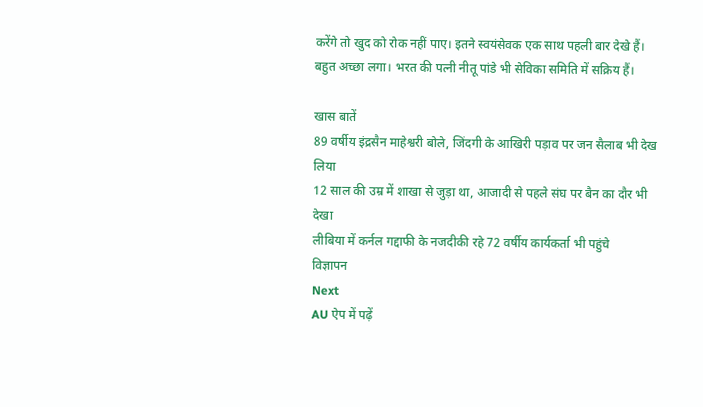करेंगे तो खुद को रोक नहीं पाए। इतने स्वयंसेवक एक साथ पहली बार देखे हैं। बहुत अच्छा लगा। भरत की पत्नी नीतू पांडे भी सेविका समिति में सक्रिय हैं।

खास बातें
89 वर्षीय इंद्रसैन माहेश्वरी बोले, जिंदगी के आखिरी पड़ाव पर जन सैलाब भी देख लिया
12 साल की उम्र में शाखा से जुड़ा था, आजादी से पहले संघ पर बैन का दौर भी देखा
लीबिया में कर्नल गद्दाफी के नजदीकी रहे 72 वर्षीय कार्यकर्ता भी पहुंचे
विज्ञापन
Next
AU ऐप में पढ़ें